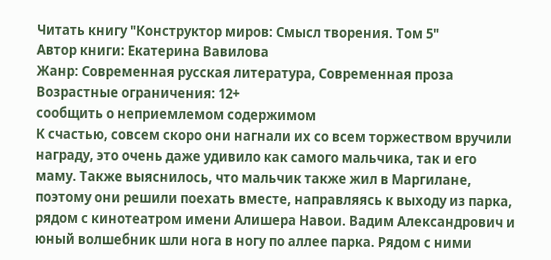Читать книгу "Конструктор миров: Смысл творения. Том 5"
Автор книги: Екатерина Вавилова
Жанр: Современная русская литература, Современная проза
Возрастные ограничения: 12+
сообщить о неприемлемом содержимом
К счастью, совсем скоро они нагнали их со всем торжеством вручили награду, это очень даже удивило как самого мальчика, так и его маму. Также выяснилось, что мальчик также жил в Маргилане, поэтому они решили поехать вместе, направляясь к выходу из парка, рядом с кинотеатром имени Алишера Навои. Вадим Александрович и юный волшебник шли нога в ногу по аллее парка. Рядом с ними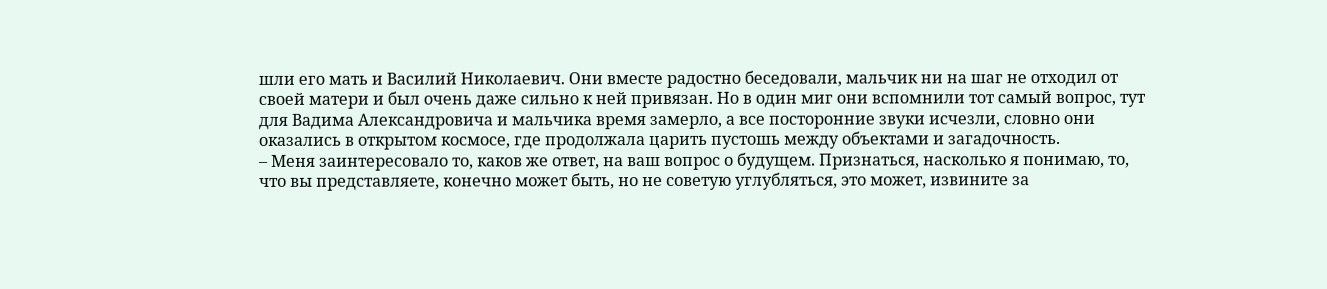шли его мать и Василий Николаевич. Они вместе радостно беседовали, мальчик ни на шаг не отходил от своей матери и был очень даже сильно к ней привязан. Но в один миг они вспомнили тот самый вопрос, тут для Вадима Александровича и мальчика время замерло, а все посторонние звуки исчезли, словно они оказались в открытом космосе, где продолжала царить пустошь между объектами и загадочность.
– Меня заинтересовало то, каков же ответ, на ваш вопрос о будущем. Признаться, насколько я понимаю, то, что вы представляете, конечно может быть, но не советую углубляться, это может, извините за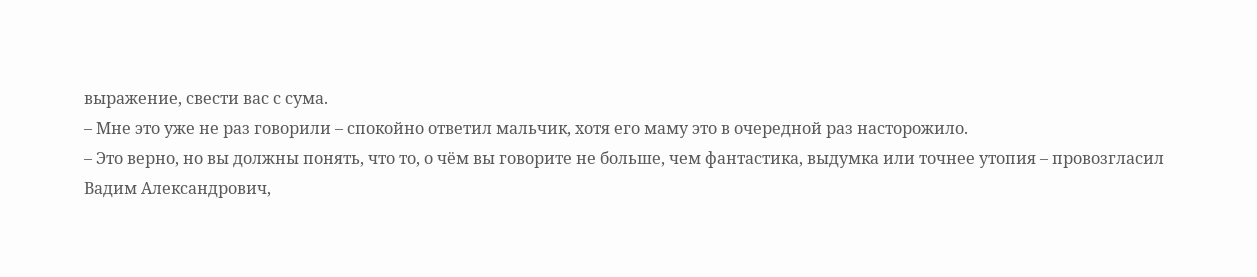выражение, свести вас с сума.
– Мне это уже не раз говорили – спокойно ответил мальчик, хотя его маму это в очередной раз насторожило.
– Это верно, но вы должны понять, что то, о чём вы говорите не больше, чем фантастика, выдумка или точнее утопия – провозгласил Вадим Александрович,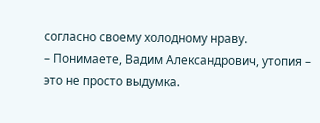согласно своему холодному нраву.
– Понимаете, Вадим Александрович, утопия – это не просто выдумка.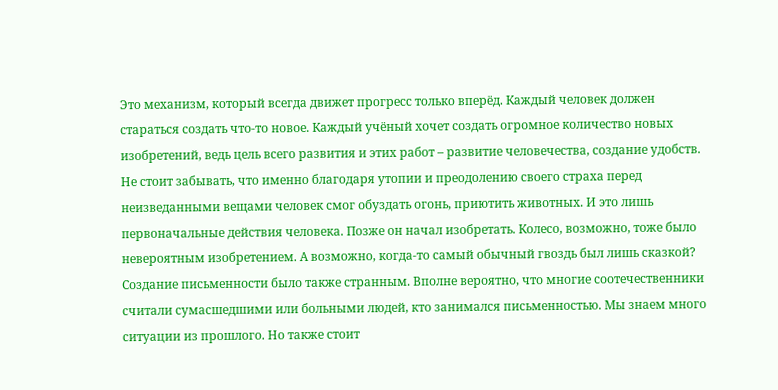Это механизм, который всегда движет прогресс только вперёд. Каждый человек должен стараться создать что-то новое. Каждый учёный хочет создать огромное количество новых изобретений, ведь цель всего развития и этих работ – развитие человечества, создание удобств. Не стоит забывать, что именно благодаря утопии и преодолению своего страха перед неизведанными вещами человек смог обуздать огонь, приютить животных. И это лишь первоначальные действия человека. Позже он начал изобретать. Колесо, возможно, тоже было невероятным изобретением. А возможно, когда-то самый обычный гвоздь был лишь сказкой?
Создание письменности было также странным. Вполне вероятно, что многие соотечественники считали сумасшедшими или больными людей, кто занимался письменностью. Мы знаем много ситуации из прошлого. Но также стоит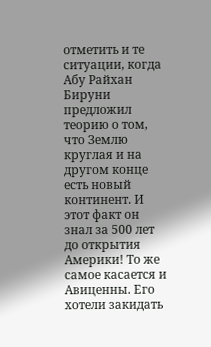отметить и те ситуации, когда Абу Райхан Бируни предложил теорию о том, что Землю круглая и на другом конце есть новый континент. И этот факт он знал за 500 лет до открытия Америки! То же самое касается и Авиценны. Его хотели закидать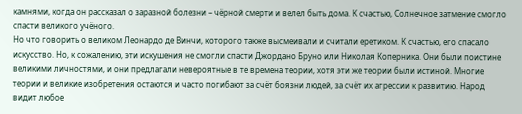камнями, когда он рассказал о заразной болезни – чёрной смерти и велел быть дома. К счастью, Солнечное затмение смогло спасти великого учёного.
Но что говорить о великом Леонардо де Винчи, которого также высмеивали и считали еретиком. К счастью, его спасало искусство. Но, к сожалению, эти искушения не смогли спасти Джордано Бруно или Николая Коперника. Они были поистине великими личностями, и они предлагали невероятные в те времена теории, хотя эти же теории были истиной. Многие теории и великие изобретения остаются и часто погибают за счёт боязни людей, за счёт их агрессии к развитию. Народ видит любое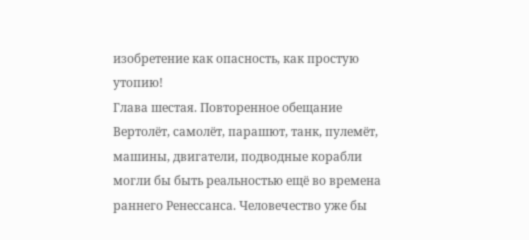изобретение как опасность, как простую утопию!
Глава шестая. Повторенное обещание
Вертолёт, самолёт, парашют, танк, пулемёт, машины, двигатели, подводные корабли могли бы быть реальностью ещё во времена раннего Ренессанса. Человечество уже бы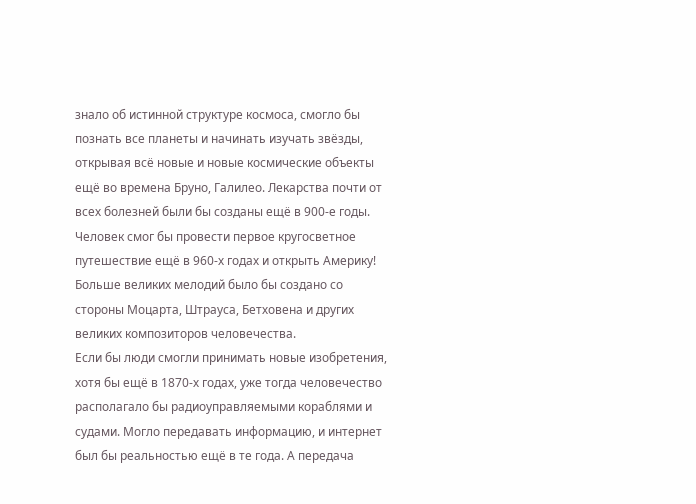знало об истинной структуре космоса, смогло бы познать все планеты и начинать изучать звёзды, открывая всё новые и новые космические объекты ещё во времена Бруно, Галилео. Лекарства почти от всех болезней были бы созданы ещё в 900-е годы. Человек смог бы провести первое кругосветное путешествие ещё в 960-х годах и открыть Америку! Больше великих мелодий было бы создано со стороны Моцарта, Штрауса, Бетховена и других великих композиторов человечества.
Если бы люди смогли принимать новые изобретения, хотя бы ещё в 1870-х годах, уже тогда человечество располагало бы радиоуправляемыми кораблями и судами. Могло передавать информацию, и интернет был бы реальностью ещё в те года. А передача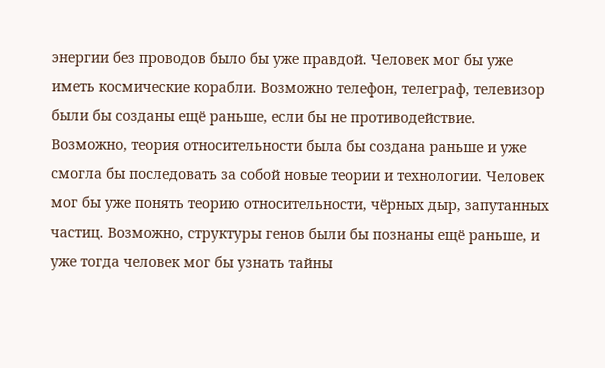энергии без проводов было бы уже правдой. Человек мог бы уже иметь космические корабли. Возможно телефон, телеграф, телевизор были бы созданы ещё раньше, если бы не противодействие.
Возможно, теория относительности была бы создана раньше и уже смогла бы последовать за собой новые теории и технологии. Человек мог бы уже понять теорию относительности, чёрных дыр, запутанных частиц. Возможно, структуры генов были бы познаны ещё раньше, и уже тогда человек мог бы узнать тайны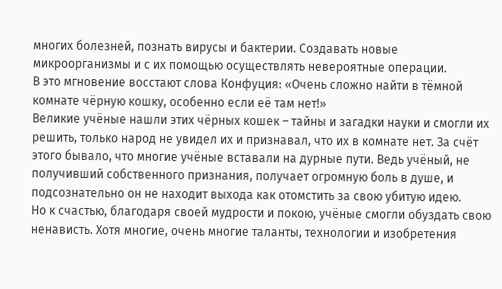многих болезней, познать вирусы и бактерии. Создавать новые микроорганизмы и с их помощью осуществлять невероятные операции.
В это мгновение восстают слова Конфуция: «Очень сложно найти в тёмной комнате чёрную кошку, особенно если её там нет!»
Великие учёные нашли этих чёрных кошек – тайны и загадки науки и смогли их решить, только народ не увидел их и признавал, что их в комнате нет. За счёт этого бывало, что многие учёные вставали на дурные пути. Ведь учёный, не получивший собственного признания, получает огромную боль в душе, и подсознательно он не находит выхода как отомстить за свою убитую идею.
Но к счастью, благодаря своей мудрости и покою, учёные смогли обуздать свою ненависть. Хотя многие, очень многие таланты, технологии и изобретения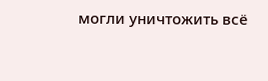могли уничтожить всё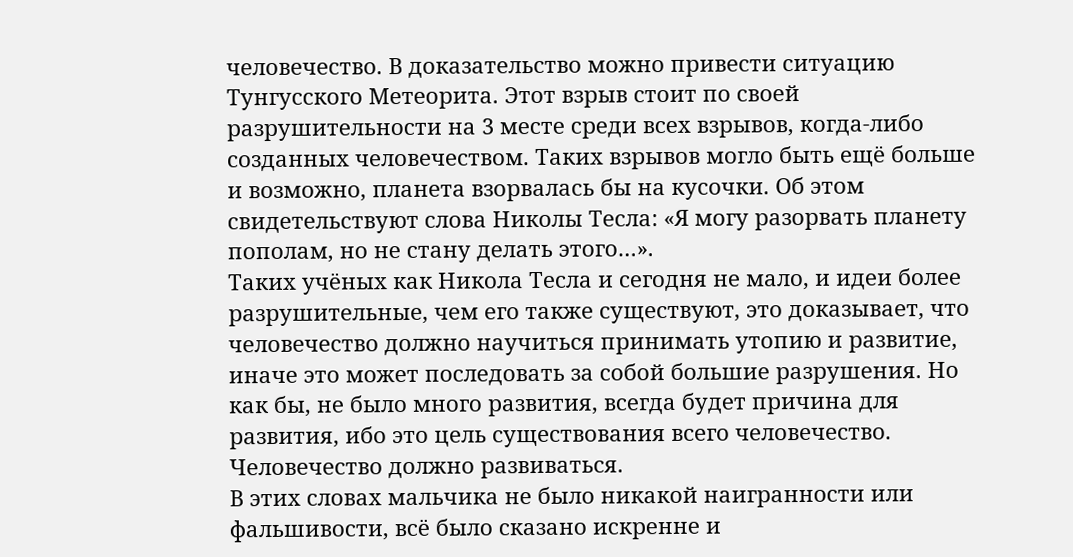человечество. В доказательство можно привести ситуацию Тунгусского Метеорита. Этот взрыв стоит по своей разрушительности на 3 месте среди всех взрывов, когда-либо созданных человечеством. Таких взрывов могло быть ещё больше и возможно, планета взорвалась бы на кусочки. Об этом свидетельствуют слова Николы Тесла: «Я могу разорвать планету пополам, но не стану делать этого…».
Таких учёных как Никола Тесла и сегодня не мало, и идеи более разрушительные, чем его также существуют, это доказывает, что человечество должно научиться принимать утопию и развитие, иначе это может последовать за собой большие разрушения. Но как бы, не было много развития, всегда будет причина для развития, ибо это цель существования всего человечество. Человечество должно развиваться.
В этих словах мальчика не было никакой наигранности или фальшивости, всё было сказано искренне и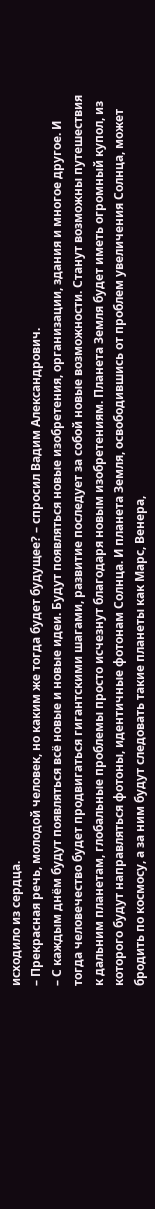исходило из сердца.
– Прекрасная речь, молодой человек, но каким же тогда будет будущее? – спросил Вадим Александрович.
– С каждым днём будут появляться всё новые и новые идеи. Будут появляться новые изобретения, организации, здания и многое другое. И тогда человечество будет продвигаться гигантскими шагами, развитие последует за собой новые возможности. Станут возможны путешествия к дальним планетам, глобальные проблемы просто исчезнут благодаря новым изобретениям. Планета Земля будет иметь огромный купол, из которого будут направляться фотоны, идентичные фотонам Солнца. И планета Земля, освободившись от проблем увеличения Солнца, может бродить по космосу, а за ним будут следовать такие планеты как Марс, Венера,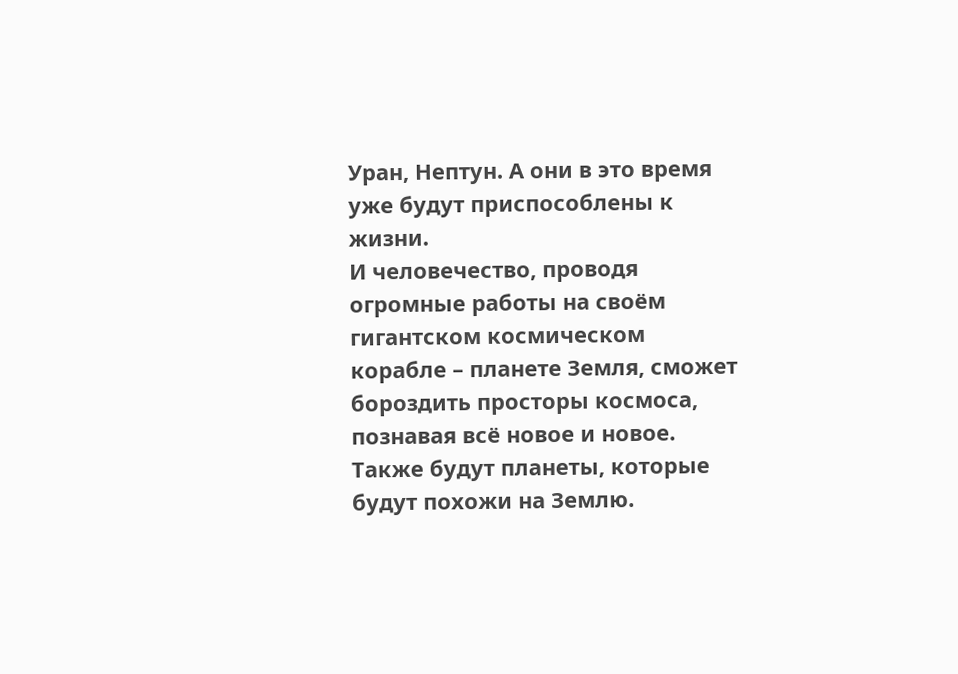Уран, Нептун. А они в это время уже будут приспособлены к жизни.
И человечество, проводя огромные работы на своём гигантском космическом корабле – планете Земля, сможет бороздить просторы космоса, познавая всё новое и новое. Также будут планеты, которые будут похожи на Землю.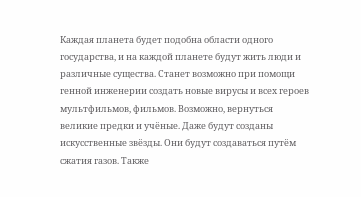Каждая планета будет подобна области одного государства, и на каждой планете будут жить люди и различные существа. Станет возможно при помощи генной инженерии создать новые вирусы и всех героев мультфильмов, фильмов. Возможно, вернуться великие предки и учёные. Даже будут созданы искусственные звёзды. Они будут создаваться путём сжатия газов. Также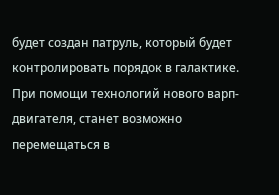будет создан патруль, который будет контролировать порядок в галактике. При помощи технологий нового варп-двигателя, станет возможно перемещаться в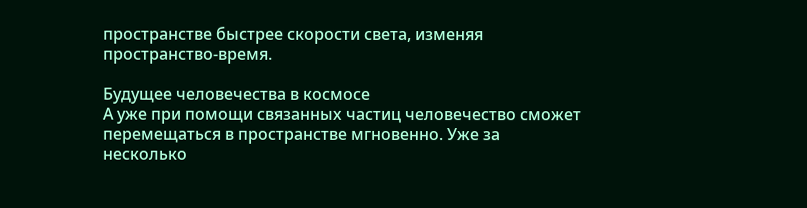пространстве быстрее скорости света, изменяя пространство-время.

Будущее человечества в космосе
А уже при помощи связанных частиц человечество сможет перемещаться в пространстве мгновенно. Уже за несколько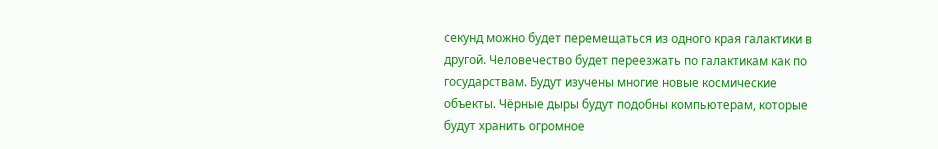секунд можно будет перемещаться из одного края галактики в другой. Человечество будет переезжать по галактикам как по государствам. Будут изучены многие новые космические объекты. Чёрные дыры будут подобны компьютерам, которые будут хранить огромное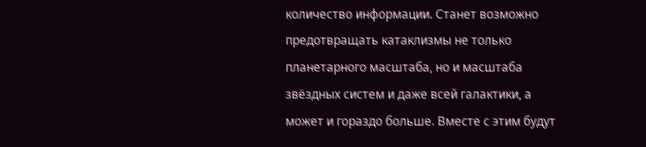количество информации. Станет возможно предотвращать катаклизмы не только планетарного масштаба, но и масштаба звёздных систем и даже всей галактики, а может и гораздо больше. Вместе с этим будут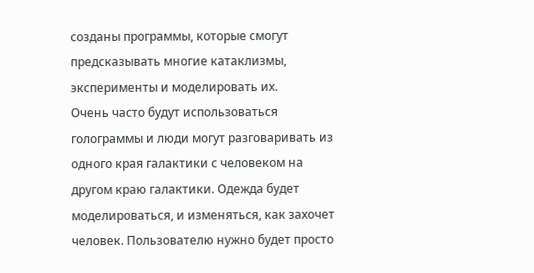созданы программы, которые смогут предсказывать многие катаклизмы, эксперименты и моделировать их.
Очень часто будут использоваться голограммы и люди могут разговаривать из одного края галактики с человеком на другом краю галактики. Одежда будет моделироваться, и изменяться, как захочет человек. Пользователю нужно будет просто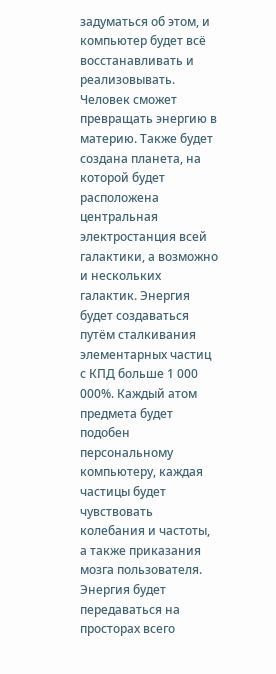задуматься об этом, и компьютер будет всё восстанавливать и реализовывать. Человек сможет превращать энергию в материю. Также будет создана планета, на которой будет расположена центральная электростанция всей галактики, а возможно и нескольких галактик. Энергия будет создаваться путём сталкивания элементарных частиц с КПД больше 1 000 000%. Каждый атом предмета будет подобен персональному компьютеру, каждая частицы будет чувствовать колебания и частоты, а также приказания мозга пользователя.
Энергия будет передаваться на просторах всего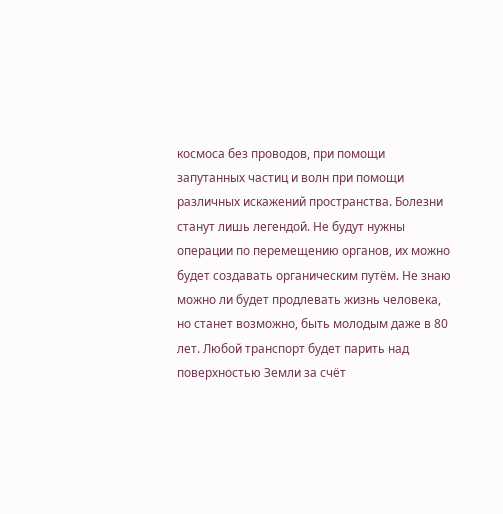космоса без проводов, при помощи запутанных частиц и волн при помощи различных искажений пространства. Болезни станут лишь легендой. Не будут нужны операции по перемещению органов, их можно будет создавать органическим путём. Не знаю можно ли будет продлевать жизнь человека, но станет возможно, быть молодым даже в 80 лет. Любой транспорт будет парить над поверхностью Земли за счёт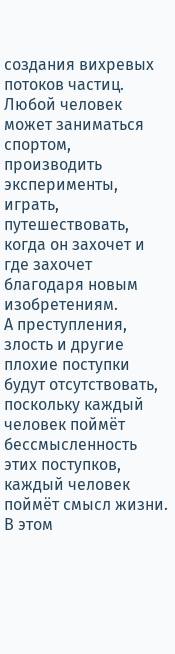создания вихревых потоков частиц. Любой человек может заниматься спортом, производить эксперименты, играть, путешествовать, когда он захочет и где захочет благодаря новым изобретениям.
А преступления, злость и другие плохие поступки будут отсутствовать, поскольку каждый человек поймёт бессмысленность этих поступков, каждый человек поймёт смысл жизни. В этом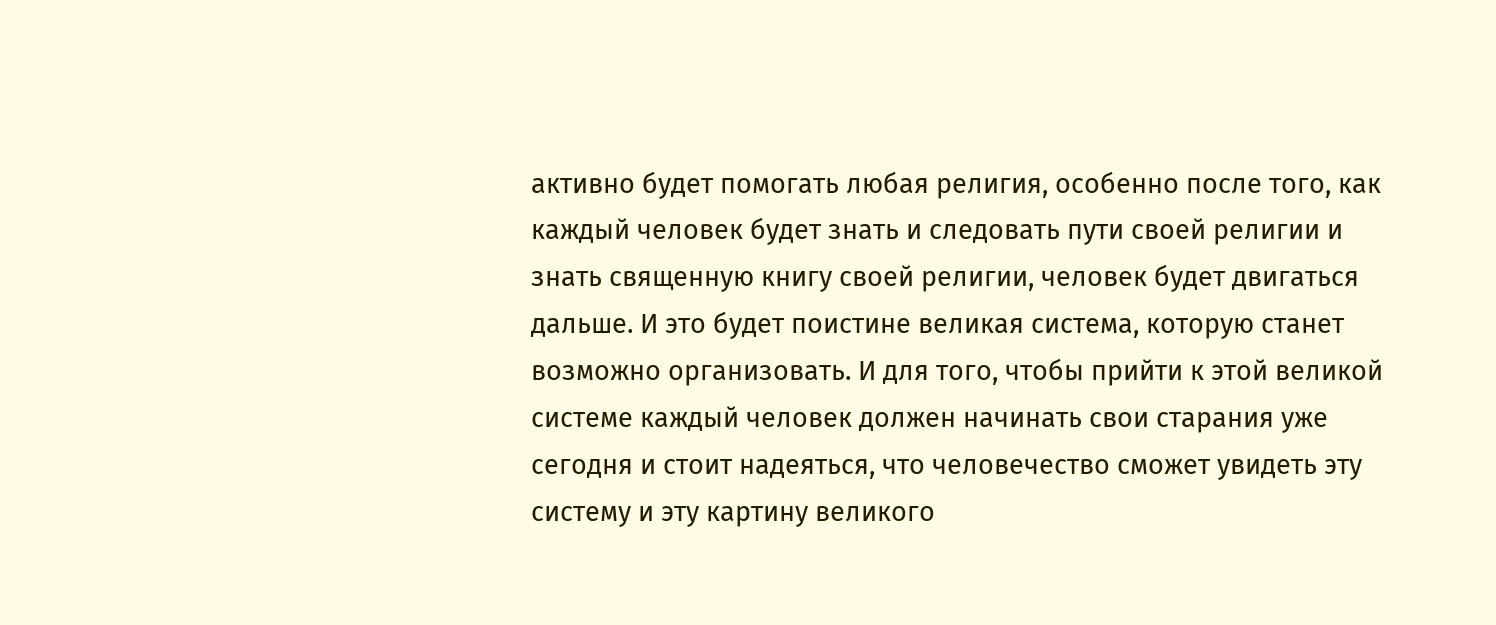активно будет помогать любая религия, особенно после того, как каждый человек будет знать и следовать пути своей религии и знать священную книгу своей религии, человек будет двигаться дальше. И это будет поистине великая система, которую станет возможно организовать. И для того, чтобы прийти к этой великой системе каждый человек должен начинать свои старания уже сегодня и стоит надеяться, что человечество сможет увидеть эту систему и эту картину великого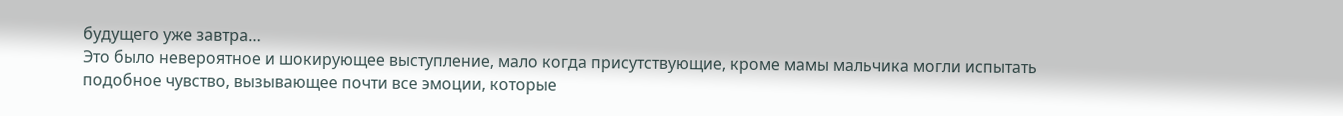будущего уже завтра…
Это было невероятное и шокирующее выступление, мало когда присутствующие, кроме мамы мальчика могли испытать подобное чувство, вызывающее почти все эмоции, которые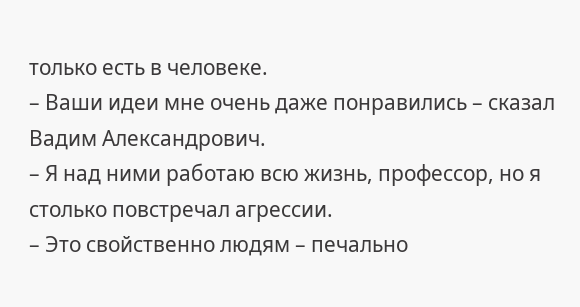только есть в человеке.
– Ваши идеи мне очень даже понравились – сказал Вадим Александрович.
– Я над ними работаю всю жизнь, профессор, но я столько повстречал агрессии.
– Это свойственно людям – печально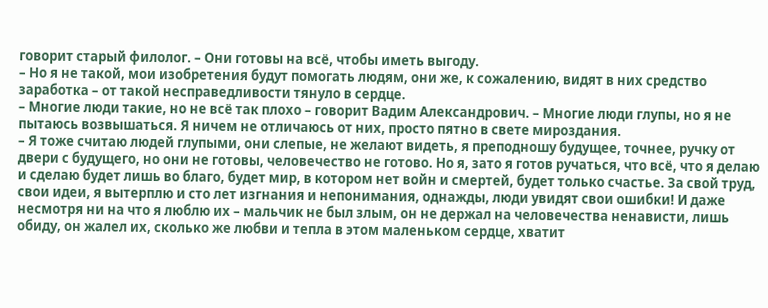говорит старый филолог. – Они готовы на всё, чтобы иметь выгоду.
– Но я не такой, мои изобретения будут помогать людям, они же, к сожалению, видят в них средство заработка – от такой несправедливости тянуло в сердце.
– Многие люди такие, но не всё так плохо – говорит Вадим Александрович. – Многие люди глупы, но я не пытаюсь возвышаться. Я ничем не отличаюсь от них, просто пятно в свете мироздания.
– Я тоже считаю людей глупыми, они слепые, не желают видеть, я преподношу будущее, точнее, ручку от двери с будущего, но они не готовы, человечество не готово. Но я, зато я готов ручаться, что всё, что я делаю и сделаю будет лишь во благо, будет мир, в котором нет войн и смертей, будет только счастье. За свой труд, свои идеи, я вытерплю и сто лет изгнания и непонимания, однажды, люди увидят свои ошибки! И даже несмотря ни на что я люблю их – мальчик не был злым, он не держал на человечества ненависти, лишь обиду, он жалел их, сколько же любви и тепла в этом маленьком сердце, хватит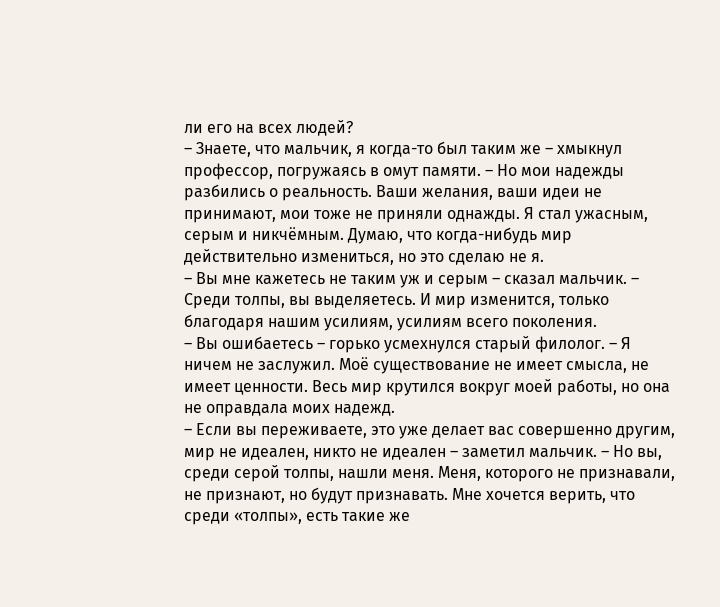ли его на всех людей?
– Знаете, что мальчик, я когда-то был таким же – хмыкнул профессор, погружаясь в омут памяти. – Но мои надежды разбились о реальность. Ваши желания, ваши идеи не принимают, мои тоже не приняли однажды. Я стал ужасным, серым и никчёмным. Думаю, что когда-нибудь мир действительно измениться, но это сделаю не я.
– Вы мне кажетесь не таким уж и серым – сказал мальчик. – Среди толпы, вы выделяетесь. И мир изменится, только благодаря нашим усилиям, усилиям всего поколения.
– Вы ошибаетесь – горько усмехнулся старый филолог. – Я ничем не заслужил. Моё существование не имеет смысла, не имеет ценности. Весь мир крутился вокруг моей работы, но она не оправдала моих надежд.
– Если вы переживаете, это уже делает вас совершенно другим, мир не идеален, никто не идеален – заметил мальчик. – Но вы, среди серой толпы, нашли меня. Меня, которого не признавали, не признают, но будут признавать. Мне хочется верить, что среди «толпы», есть такие же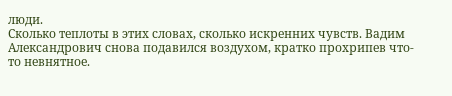люди.
Сколько теплоты в этих словах, сколько искренних чувств. Вадим Александрович снова подавился воздухом, кратко прохрипев что-то невнятное.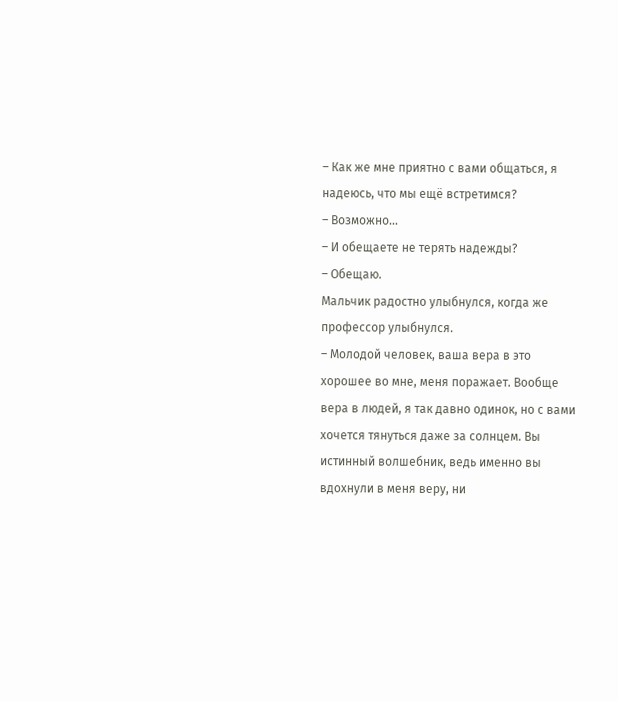– Как же мне приятно с вами общаться, я надеюсь, что мы ещё встретимся?
– Возможно…
– И обещаете не терять надежды?
– Обещаю.
Мальчик радостно улыбнулся, когда же профессор улыбнулся.
– Молодой человек, ваша вера в это хорошее во мне, меня поражает. Вообще вера в людей, я так давно одинок, но с вами хочется тянуться даже за солнцем. Вы истинный волшебник, ведь именно вы вдохнули в меня веру, ни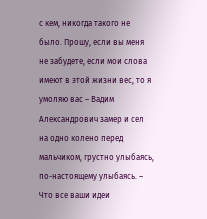с кем, никогда такого не было. Прошу, если вы меня не забудете, если мои слова имеют в этой жизни вес, то я умоляю вас – Вадим Александрович замер и сел на одно колено перед мальчиком, грустно улыбаясь, по-настоящему улыбаясь. – Что все ваши идеи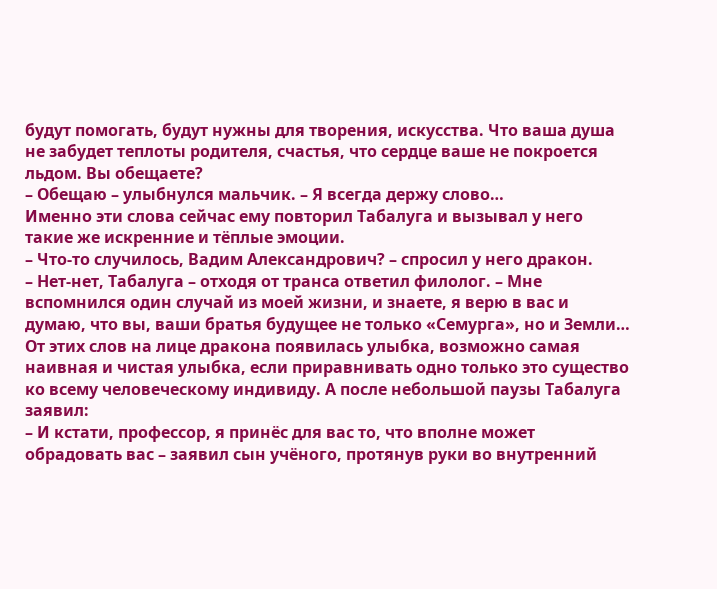будут помогать, будут нужны для творения, искусства. Что ваша душа не забудет теплоты родителя, счастья, что сердце ваше не покроется льдом. Вы обещаете?
– Обещаю – улыбнулся мальчик. – Я всегда держу слово…
Именно эти слова сейчас ему повторил Табалуга и вызывал у него такие же искренние и тёплые эмоции.
– Что-то случилось, Вадим Александрович? – спросил у него дракон.
– Нет-нет, Табалуга – отходя от транса ответил филолог. – Мне вспомнился один случай из моей жизни, и знаете, я верю в вас и думаю, что вы, ваши братья будущее не только «Семурга», но и Земли…
От этих слов на лице дракона появилась улыбка, возможно самая наивная и чистая улыбка, если приравнивать одно только это существо ко всему человеческому индивиду. А после небольшой паузы Табалуга заявил:
– И кстати, профессор, я принёс для вас то, что вполне может обрадовать вас – заявил сын учёного, протянув руки во внутренний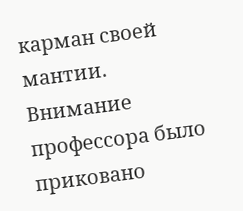карман своей мантии.
Внимание профессора было приковано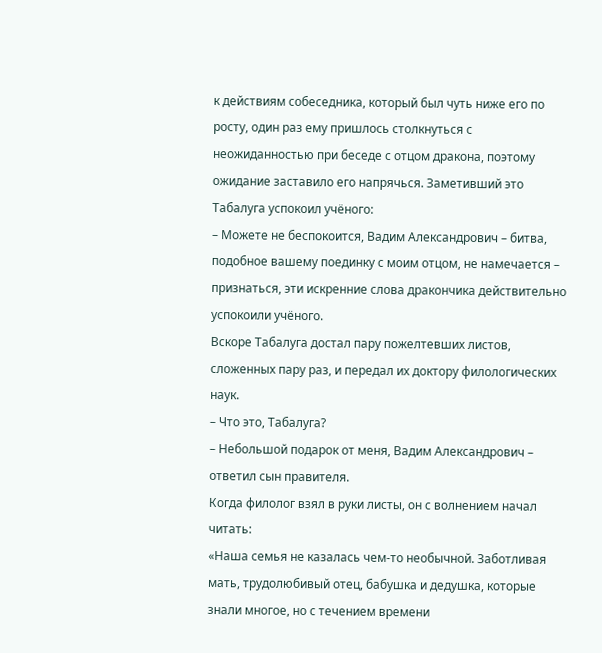к действиям собеседника, который был чуть ниже его по росту, один раз ему пришлось столкнуться с неожиданностью при беседе с отцом дракона, поэтому ожидание заставило его напрячься. Заметивший это Табалуга успокоил учёного:
– Можете не беспокоится, Вадим Александрович – битва, подобное вашему поединку с моим отцом, не намечается – признаться, эти искренние слова дракончика действительно успокоили учёного.
Вскоре Табалуга достал пару пожелтевших листов, сложенных пару раз, и передал их доктору филологических наук.
– Что это, Табалуга?
– Небольшой подарок от меня, Вадим Александрович – ответил сын правителя.
Когда филолог взял в руки листы, он с волнением начал читать:
«Наша семья не казалась чем-то необычной. Заботливая мать, трудолюбивый отец, бабушка и дедушка, которые знали многое, но с течением времени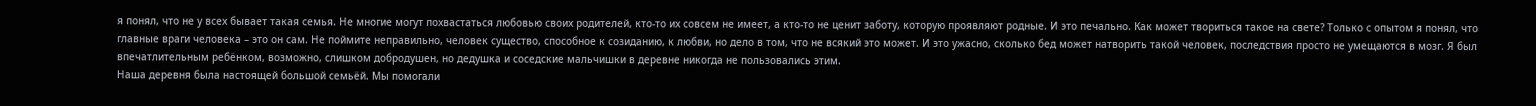я понял, что не у всех бывает такая семья. Не многие могут похвастаться любовью своих родителей, кто-то их совсем не имеет, а кто-то не ценит заботу, которую проявляют родные. И это печально. Как может твориться такое на свете? Только с опытом я понял, что главные враги человека – это он сам. Не поймите неправильно, человек существо, способное к созиданию, к любви, но дело в том, что не всякий это может. И это ужасно, сколько бед может натворить такой человек, последствия просто не умещаются в мозг. Я был впечатлительным ребёнком, возможно, слишком добродушен, но дедушка и соседские мальчишки в деревне никогда не пользовались этим.
Наша деревня была настоящей большой семьёй. Мы помогали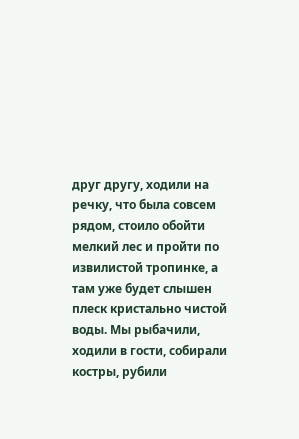друг другу, ходили на речку, что была совсем рядом, стоило обойти мелкий лес и пройти по извилистой тропинке, а там уже будет слышен плеск кристально чистой воды. Мы рыбачили, ходили в гости, собирали костры, рубили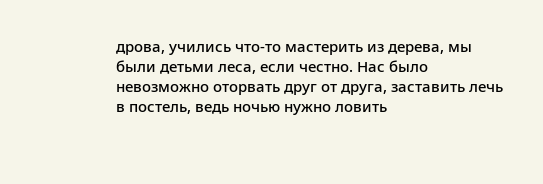дрова, учились что-то мастерить из дерева, мы были детьми леса, если честно. Нас было невозможно оторвать друг от друга, заставить лечь в постель, ведь ночью нужно ловить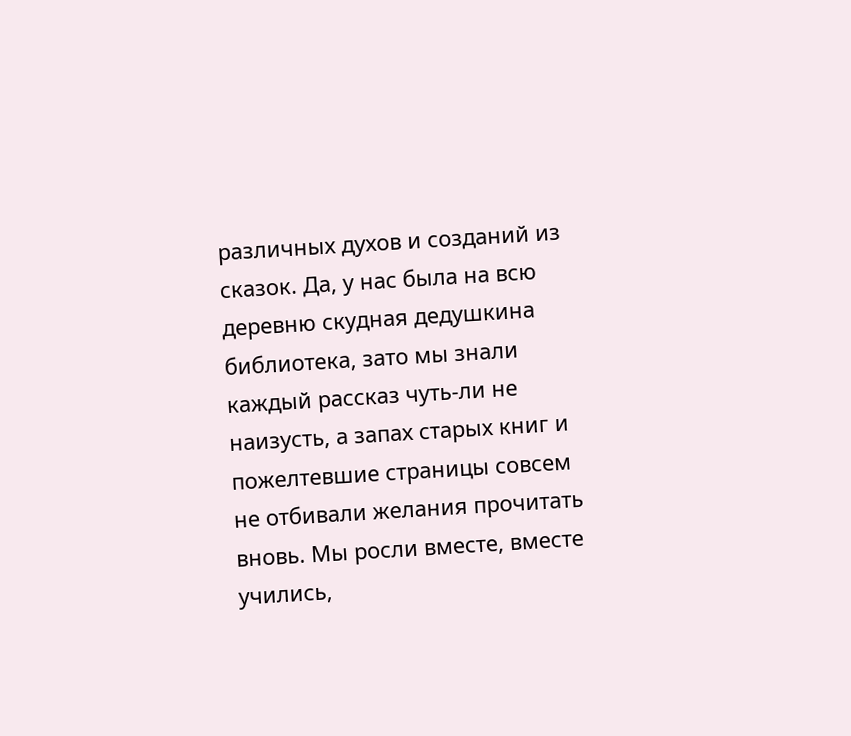различных духов и созданий из сказок. Да, у нас была на всю деревню скудная дедушкина библиотека, зато мы знали каждый рассказ чуть-ли не наизусть, а запах старых книг и пожелтевшие страницы совсем не отбивали желания прочитать вновь. Мы росли вместе, вместе учились,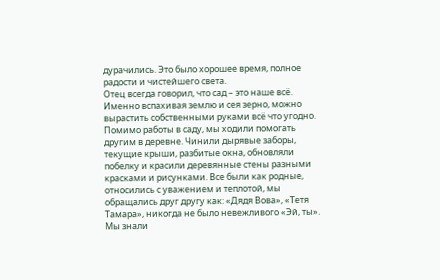дурачились. Это было хорошее время, полное радости и чистейшего света.
Отец всегда говорил, что сад – это наше всё. Именно вспахивая землю и сея зерно, можно вырастить собственными руками всё что угодно. Помимо работы в саду, мы ходили помогать другим в деревне. Чинили дырявые заборы, текущие крыши, разбитые окна, обновляли побелку и красили деревянные стены разными красками и рисунками. Все были как родные, относились с уважением и теплотой, мы обращались друг другу как: «Дядя Вова», «Тетя Тамара», никогда не было невежливого «Эй, ты».
Мы знали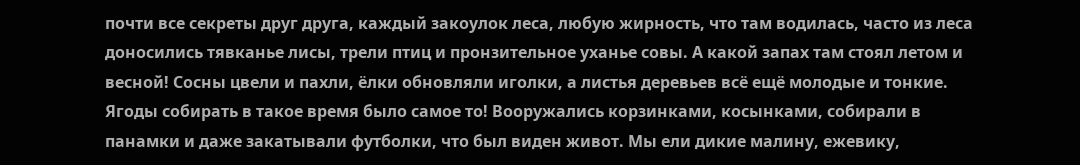почти все секреты друг друга, каждый закоулок леса, любую жирность, что там водилась, часто из леса доносились тявканье лисы, трели птиц и пронзительное уханье совы. А какой запах там стоял летом и весной! Сосны цвели и пахли, ёлки обновляли иголки, а листья деревьев всё ещё молодые и тонкие. Ягоды собирать в такое время было самое то! Вооружались корзинками, косынками, собирали в панамки и даже закатывали футболки, что был виден живот. Мы ели дикие малину, ежевику,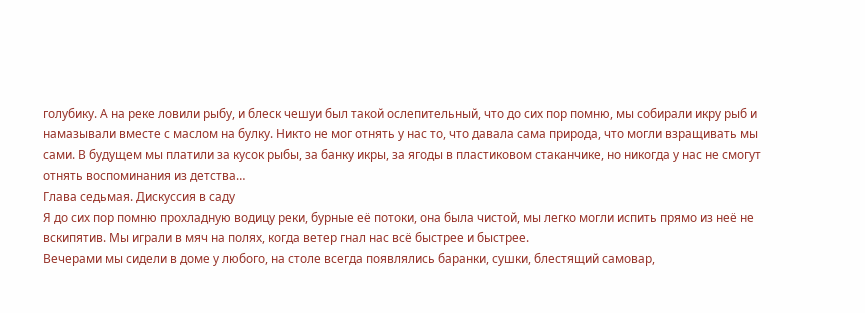голубику. А на реке ловили рыбу, и блеск чешуи был такой ослепительный, что до сих пор помню, мы собирали икру рыб и намазывали вместе с маслом на булку. Никто не мог отнять у нас то, что давала сама природа, что могли взращивать мы сами. В будущем мы платили за кусок рыбы, за банку икры, за ягоды в пластиковом стаканчике, но никогда у нас не смогут отнять воспоминания из детства…
Глава седьмая. Дискуссия в саду
Я до сих пор помню прохладную водицу реки, бурные её потоки, она была чистой, мы легко могли испить прямо из неё не вскипятив. Мы играли в мяч на полях, когда ветер гнал нас всё быстрее и быстрее.
Вечерами мы сидели в доме у любого, на столе всегда появлялись баранки, сушки, блестящий самовар,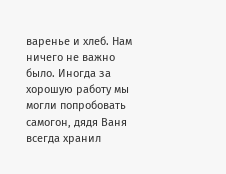варенье и хлеб. Нам ничего не важно было. Иногда за хорошую работу мы могли попробовать самогон, дядя Ваня всегда хранил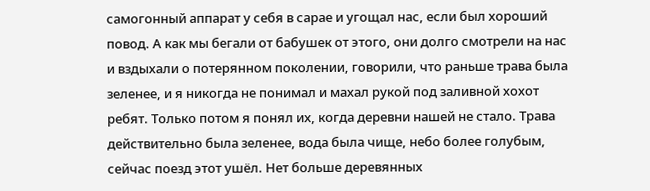самогонный аппарат у себя в сарае и угощал нас, если был хороший повод. А как мы бегали от бабушек от этого, они долго смотрели на нас и вздыхали о потерянном поколении, говорили, что раньше трава была зеленее, и я никогда не понимал и махал рукой под заливной хохот ребят. Только потом я понял их, когда деревни нашей не стало. Трава действительно была зеленее, вода была чище, небо более голубым, сейчас поезд этот ушёл. Нет больше деревянных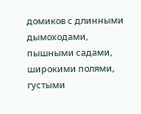домиков с длинными дымоходами, пышными садами, широкими полями, густыми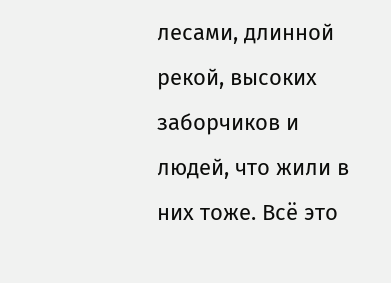лесами, длинной рекой, высоких заборчиков и людей, что жили в них тоже. Всё это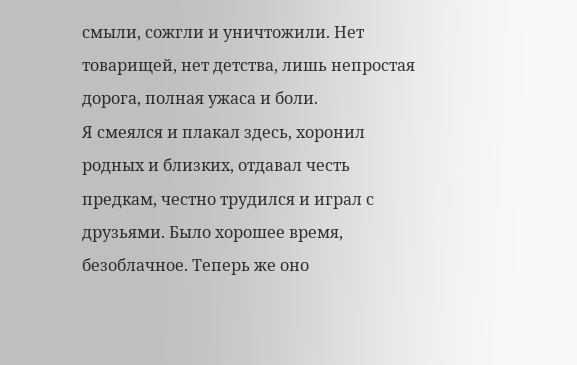смыли, сожгли и уничтожили. Нет товарищей, нет детства, лишь непростая дорога, полная ужаса и боли.
Я смеялся и плакал здесь, хоронил родных и близких, отдавал честь предкам, честно трудился и играл с друзьями. Было хорошее время, безоблачное. Теперь же оно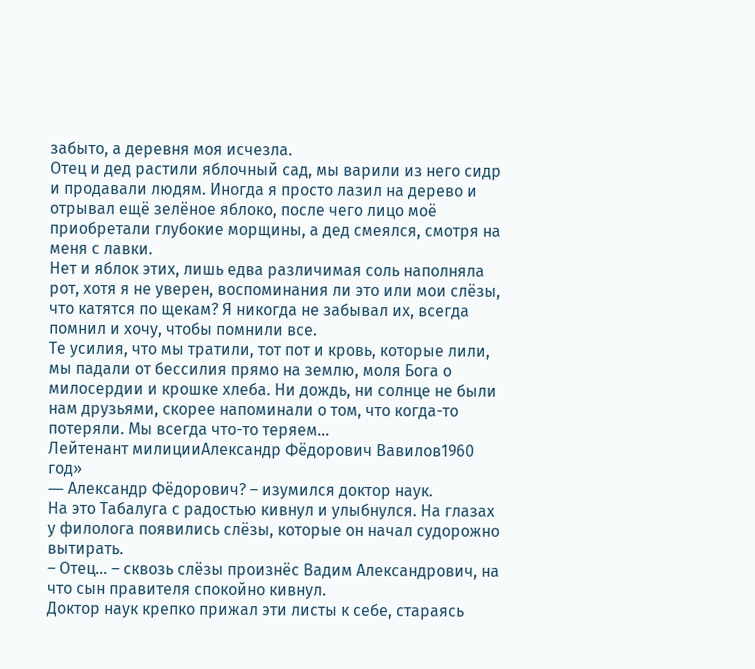забыто, а деревня моя исчезла.
Отец и дед растили яблочный сад, мы варили из него сидр и продавали людям. Иногда я просто лазил на дерево и отрывал ещё зелёное яблоко, после чего лицо моё приобретали глубокие морщины, а дед смеялся, смотря на меня с лавки.
Нет и яблок этих, лишь едва различимая соль наполняла рот, хотя я не уверен, воспоминания ли это или мои слёзы, что катятся по щекам? Я никогда не забывал их, всегда помнил и хочу, чтобы помнили все.
Те усилия, что мы тратили, тот пот и кровь, которые лили, мы падали от бессилия прямо на землю, моля Бога о милосердии и крошке хлеба. Ни дождь, ни солнце не были нам друзьями, скорее напоминали о том, что когда-то потеряли. Мы всегда что-то теряем…
Лейтенант милицииАлександр Фёдорович Вавилов1960 год»
― Александр Фёдорович? – изумился доктор наук.
На это Табалуга с радостью кивнул и улыбнулся. На глазах у филолога появились слёзы, которые он начал судорожно вытирать.
– Отец… – сквозь слёзы произнёс Вадим Александрович, на что сын правителя спокойно кивнул.
Доктор наук крепко прижал эти листы к себе, стараясь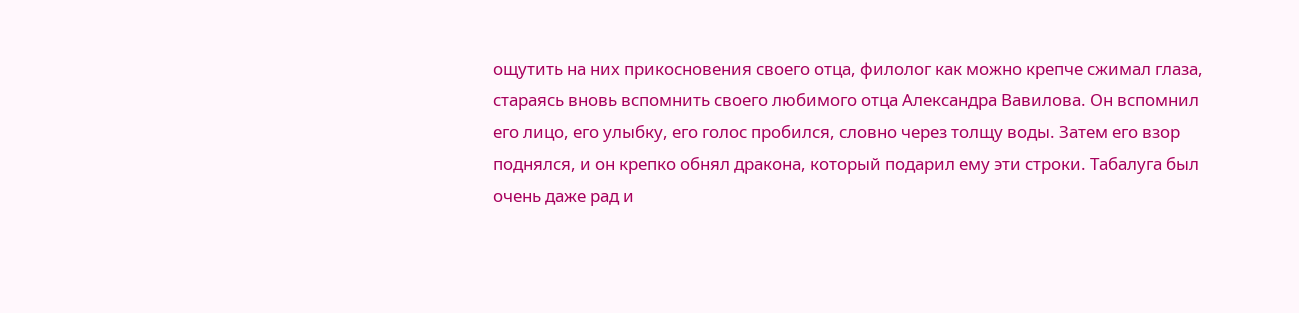ощутить на них прикосновения своего отца, филолог как можно крепче сжимал глаза, стараясь вновь вспомнить своего любимого отца Александра Вавилова. Он вспомнил его лицо, его улыбку, его голос пробился, словно через толщу воды. Затем его взор поднялся, и он крепко обнял дракона, который подарил ему эти строки. Табалуга был очень даже рад и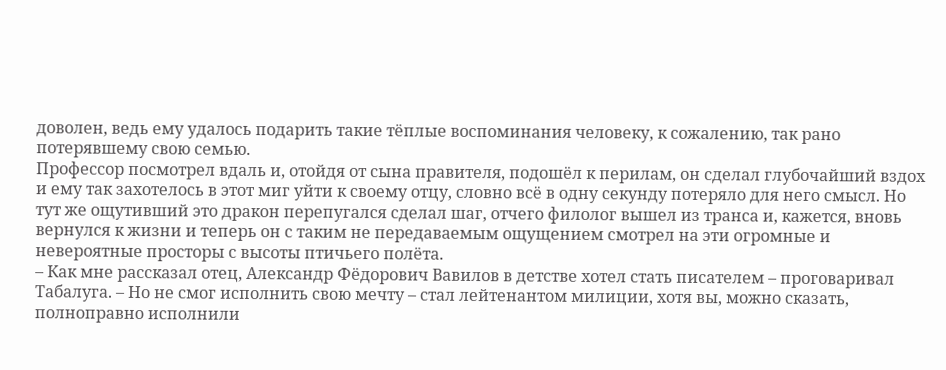доволен, ведь ему удалось подарить такие тёплые воспоминания человеку, к сожалению, так рано потерявшему свою семью.
Профессор посмотрел вдаль и, отойдя от сына правителя, подошёл к перилам, он сделал глубочайший вздох и ему так захотелось в этот миг уйти к своему отцу, словно всё в одну секунду потеряло для него смысл. Но тут же ощутивший это дракон перепугался сделал шаг, отчего филолог вышел из транса и, кажется, вновь вернулся к жизни и теперь он с таким не передаваемым ощущением смотрел на эти огромные и невероятные просторы с высоты птичьего полёта.
– Как мне рассказал отец, Александр Фёдорович Вавилов в детстве хотел стать писателем – проговаривал Табалуга. – Но не смог исполнить свою мечту – стал лейтенантом милиции, хотя вы, можно сказать, полноправно исполнили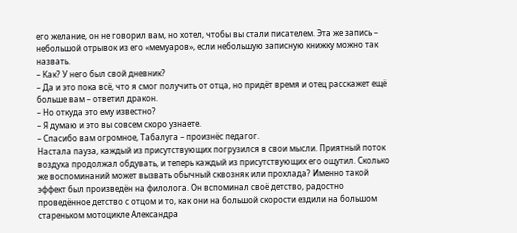его желание, он не говорил вам, но хотел, чтобы вы стали писателем. Эта же запись – небольшой отрывок из его «мемуаров», если небольшую записную книжку можно так назвать.
– Как? У него был свой дневник?
– Да и это пока всё, что я смог получить от отца, но придёт время и отец расскажет ещё больше вам – ответил дракон.
– Но откуда это ему известно?
– Я думаю и это вы совсем скоро узнаете.
– Спасибо вам огромное, Табалуга – произнёс педагог.
Настала пауза, каждый из присутствующих погрузился в свои мысли. Приятный поток воздуха продолжал обдувать, и теперь каждый из присутствующих его ощутил. Сколько же воспоминаний может вызвать обычный сквозняк или прохлада? Именно такой эффект был произведён на филолога. Он вспоминал своё детство, радостно проведённое детство с отцом и то, как они на большой скорости ездили на большом стареньком мотоцикле Александра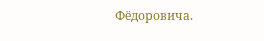Фёдоровича.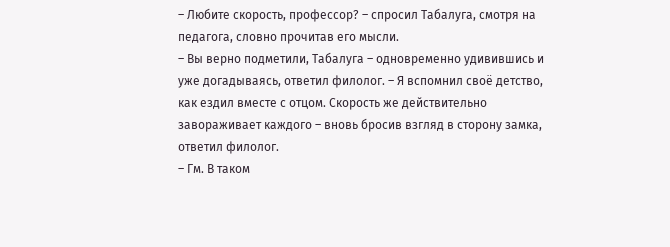– Любите скорость, профессор? – спросил Табалуга, смотря на педагога, словно прочитав его мысли.
– Вы верно подметили, Табалуга – одновременно удивившись и уже догадываясь, ответил филолог. – Я вспомнил своё детство, как ездил вместе с отцом. Скорость же действительно завораживает каждого – вновь бросив взгляд в сторону замка, ответил филолог.
– Гм. В таком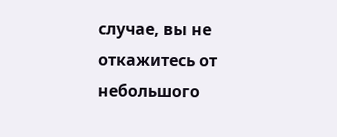случае, вы не откажитесь от небольшого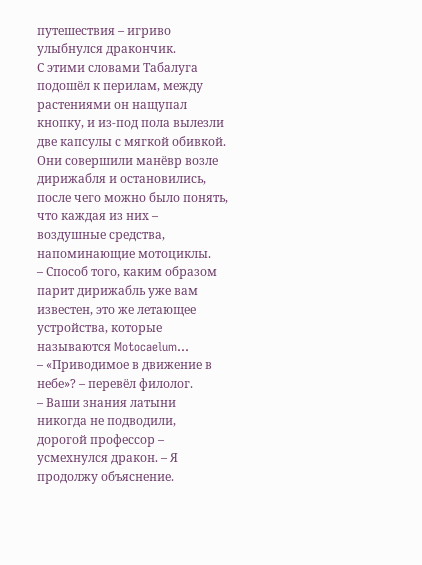путешествия – игриво улыбнулся дракончик.
С этими словами Табалуга подошёл к перилам, между растениями он нащупал кнопку, и из-под пола вылезли две капсулы с мягкой обивкой. Они совершили манёвр возле дирижабля и остановились, после чего можно было понять, что каждая из них – воздушные средства, напоминающие мотоциклы.
– Способ того, каким образом парит дирижабль уже вам известен, это же летающее устройства, которые называются Motocaelum…
– «Приводимое в движение в небе»? – перевёл филолог.
– Ваши знания латыни никогда не подводили, дорогой профессор – усмехнулся дракон. – Я продолжу объяснение.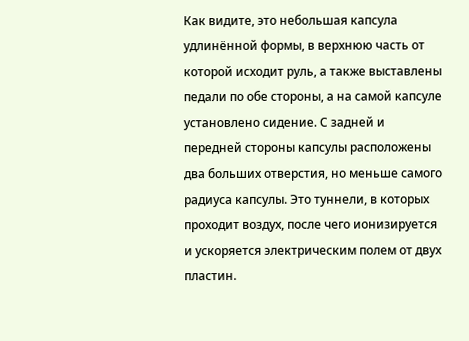Как видите, это небольшая капсула удлинённой формы, в верхнюю часть от которой исходит руль, а также выставлены педали по обе стороны, а на самой капсуле установлено сидение. С задней и передней стороны капсулы расположены два больших отверстия, но меньше самого радиуса капсулы. Это туннели, в которых проходит воздух, после чего ионизируется и ускоряется электрическим полем от двух пластин.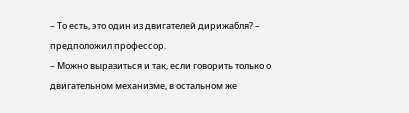– То есть, это один из двигателей дирижабля? – предположил профессор.
– Можно выразиться и так, если говорить только о двигательном механизме, в остальном же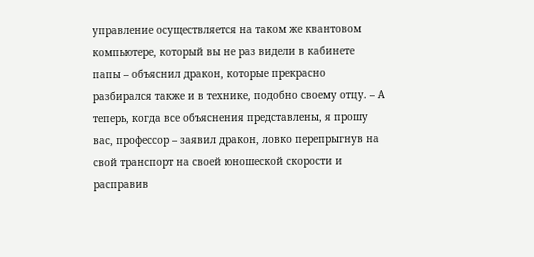управление осуществляется на таком же квантовом компьютере, который вы не раз видели в кабинете папы – объяснил дракон, которые прекрасно разбирался также и в технике, подобно своему отцу. – А теперь, когда все объяснения представлены, я прошу вас, профессор – заявил дракон, ловко перепрыгнув на свой транспорт на своей юношеской скорости и расправив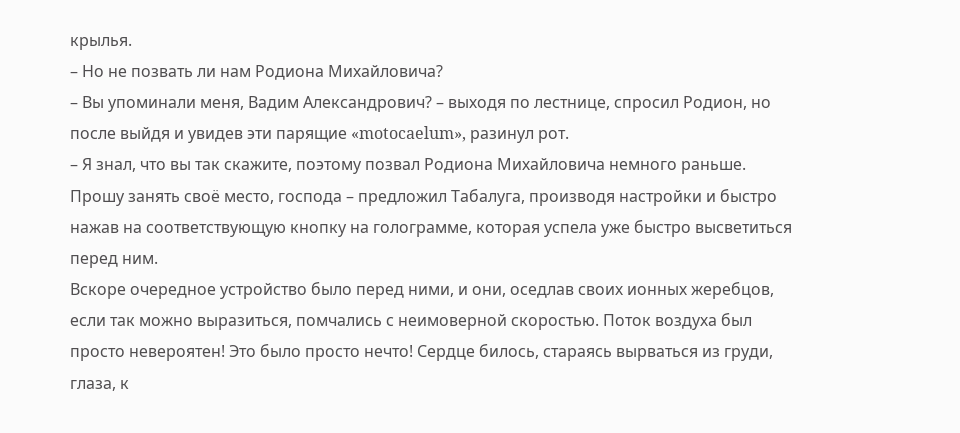крылья.
– Но не позвать ли нам Родиона Михайловича?
– Вы упоминали меня, Вадим Александрович? – выходя по лестнице, спросил Родион, но после выйдя и увидев эти парящие «motocaelum», разинул рот.
– Я знал, что вы так скажите, поэтому позвал Родиона Михайловича немного раньше. Прошу занять своё место, господа – предложил Табалуга, производя настройки и быстро нажав на соответствующую кнопку на голограмме, которая успела уже быстро высветиться перед ним.
Вскоре очередное устройство было перед ними, и они, оседлав своих ионных жеребцов, если так можно выразиться, помчались с неимоверной скоростью. Поток воздуха был просто невероятен! Это было просто нечто! Сердце билось, стараясь вырваться из груди, глаза, к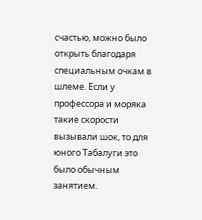счастью, можно было открыть благодаря специальным очкам в шлеме. Если у профессора и моряка такие скорости вызывали шок, то для юного Табалуги это было обычным занятием.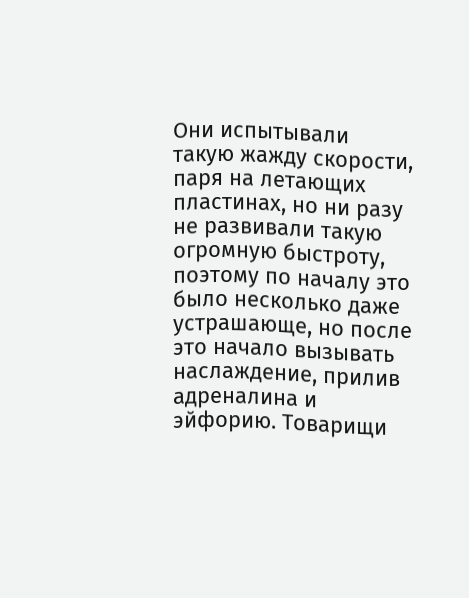Они испытывали такую жажду скорости, паря на летающих пластинах, но ни разу не развивали такую огромную быстроту, поэтому по началу это было несколько даже устрашающе, но после это начало вызывать наслаждение, прилив адреналина и эйфорию. Товарищи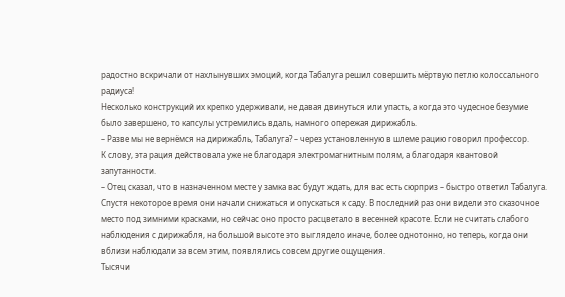радостно вскричали от нахлынувших эмоций, когда Табалуга решил совершить мёртвую петлю колоссального радиуса!
Несколько конструкций их крепко удерживали, не давая двинуться или упасть, а когда это чудесное безумие было завершено, то капсулы устремились вдаль, намного опережая дирижабль.
– Разве мы не вернёмся на дирижабль, Табалуга? – через установленную в шлеме рацию говорил профессор.
К слову, эта рация действовала уже не благодаря электромагнитным полям, а благодаря квантовой запутанности.
– Отец сказал, что в назначенном месте у замка вас будут ждать, для вас есть сюрприз – быстро ответил Табалуга.
Спустя некоторое время они начали снижаться и опускаться к саду. В последний раз они видели это сказочное место под зимними красками, но сейчас оно просто расцветало в весенней красоте. Если не считать слабого наблюдения с дирижабля, на большой высоте это выглядело иначе, более однотонно, но теперь, когда они вблизи наблюдали за всем этим, появлялись совсем другие ощущения.
Тысячи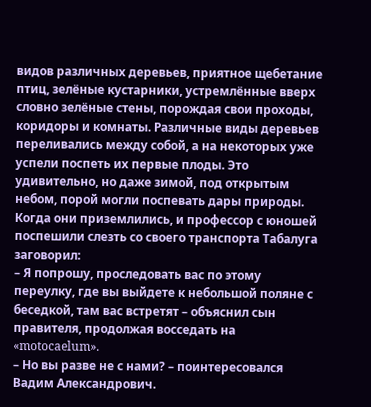видов различных деревьев, приятное щебетание птиц, зелёные кустарники, устремлённые вверх словно зелёные стены, порождая свои проходы, коридоры и комнаты. Различные виды деревьев переливались между собой, а на некоторых уже успели поспеть их первые плоды. Это удивительно, но даже зимой, под открытым небом, порой могли поспевать дары природы.
Когда они приземлились, и профессор с юношей поспешили слезть со своего транспорта Табалуга заговорил:
– Я попрошу, проследовать вас по этому переулку, где вы выйдете к небольшой поляне с беседкой, там вас встретят – объяснил сын правителя, продолжая восседать на «motocaelum».
– Но вы разве не с нами? – поинтересовался Вадим Александрович.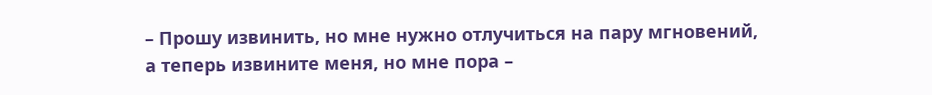– Прошу извинить, но мне нужно отлучиться на пару мгновений, а теперь извините меня, но мне пора –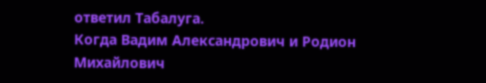ответил Табалуга.
Когда Вадим Александрович и Родион Михайлович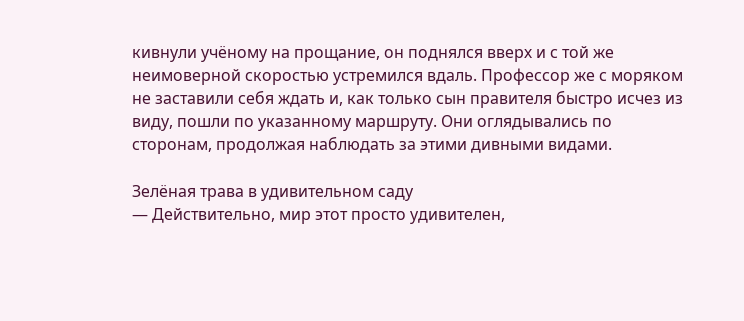кивнули учёному на прощание, он поднялся вверх и с той же неимоверной скоростью устремился вдаль. Профессор же с моряком не заставили себя ждать и, как только сын правителя быстро исчез из виду, пошли по указанному маршруту. Они оглядывались по сторонам, продолжая наблюдать за этими дивными видами.

Зелёная трава в удивительном саду
― Действительно, мир этот просто удивителен,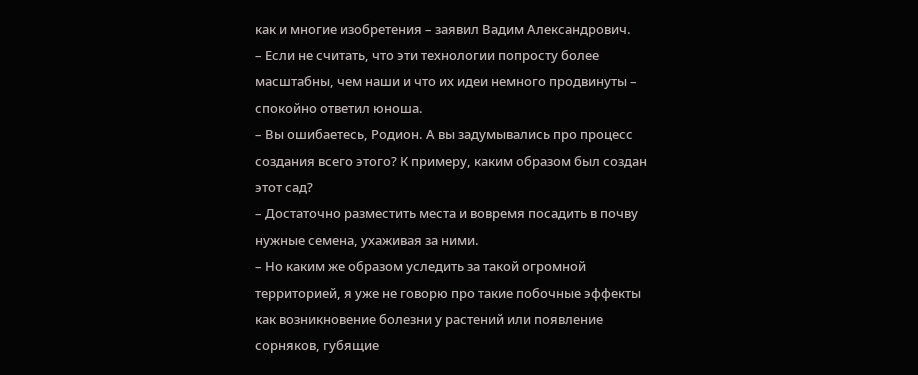как и многие изобретения – заявил Вадим Александрович.
– Если не считать, что эти технологии попросту более масштабны, чем наши и что их идеи немного продвинуты – спокойно ответил юноша.
– Вы ошибаетесь, Родион. А вы задумывались про процесс создания всего этого? К примеру, каким образом был создан этот сад?
– Достаточно разместить места и вовремя посадить в почву нужные семена, ухаживая за ними.
– Но каким же образом уследить за такой огромной территорией, я уже не говорю про такие побочные эффекты как возникновение болезни у растений или появление сорняков, губящие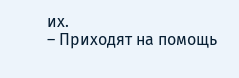их.
– Приходят на помощь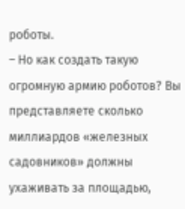роботы.
– Но как создать такую огромную армию роботов? Вы представляете сколько миллиардов «железных садовников» должны ухаживать за площадью,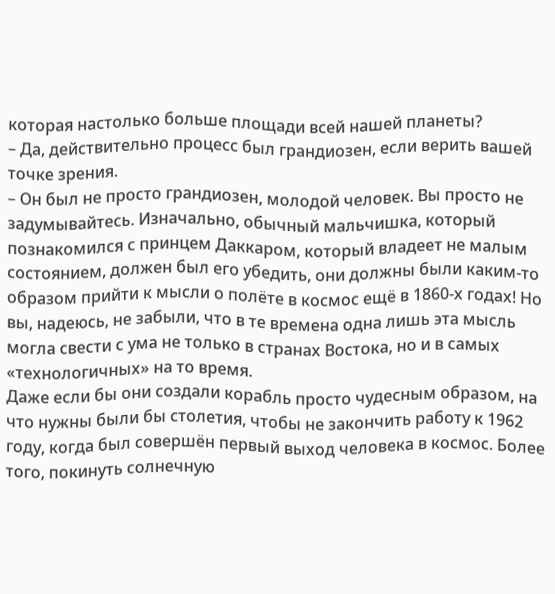которая настолько больше площади всей нашей планеты?
– Да, действительно процесс был грандиозен, если верить вашей точке зрения.
– Он был не просто грандиозен, молодой человек. Вы просто не задумывайтесь. Изначально, обычный мальчишка, который познакомился с принцем Даккаром, который владеет не малым состоянием, должен был его убедить, они должны были каким-то образом прийти к мысли о полёте в космос ещё в 1860-х годах! Но вы, надеюсь, не забыли, что в те времена одна лишь эта мысль могла свести с ума не только в странах Востока, но и в самых «технологичных» на то время.
Даже если бы они создали корабль просто чудесным образом, на что нужны были бы столетия, чтобы не закончить работу к 1962 году, когда был совершён первый выход человека в космос. Более того, покинуть солнечную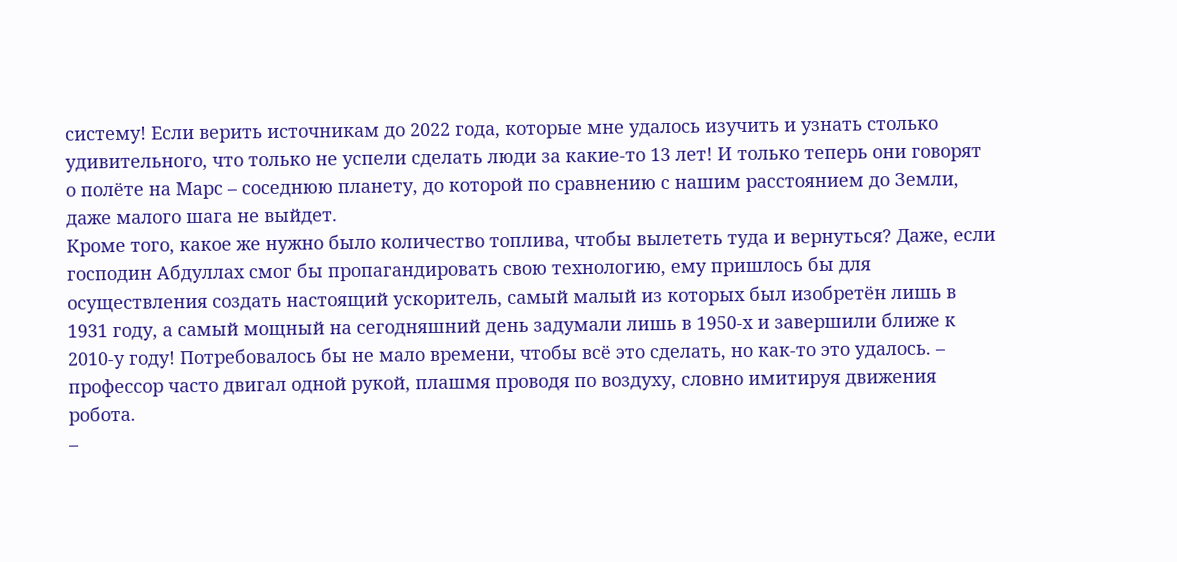систему! Если верить источникам до 2022 года, которые мне удалось изучить и узнать столько удивительного, что только не успели сделать люди за какие-то 13 лет! И только теперь они говорят о полёте на Марс – соседнюю планету, до которой по сравнению с нашим расстоянием до Земли, даже малого шага не выйдет.
Кроме того, какое же нужно было количество топлива, чтобы вылететь туда и вернуться? Даже, если господин Абдуллах смог бы пропагандировать свою технологию, ему пришлось бы для осуществления создать настоящий ускоритель, самый малый из которых был изобретён лишь в 1931 году, а самый мощный на сегодняшний день задумали лишь в 1950-х и завершили ближе к 2010-у году! Потребовалось бы не мало времени, чтобы всё это сделать, но как-то это удалось. – профессор часто двигал одной рукой, плашмя проводя по воздуху, словно имитируя движения робота.
–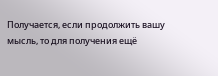Получается, если продолжить вашу мысль, то для получения ещё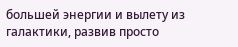большей энергии и вылету из галактики, развив просто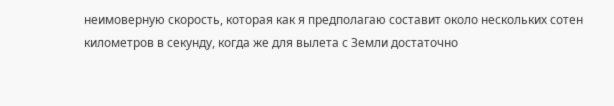неимоверную скорость, которая как я предполагаю составит около нескольких сотен километров в секунду, когда же для вылета с Земли достаточно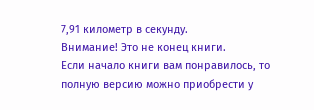7,91 километр в секунду.
Внимание! Это не конец книги.
Если начало книги вам понравилось, то полную версию можно приобрести у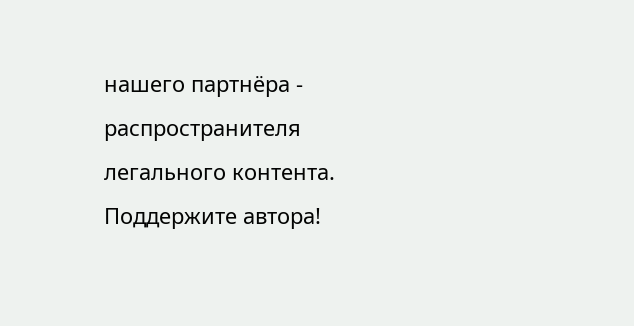нашего партнёра - распространителя легального контента. Поддержите автора!